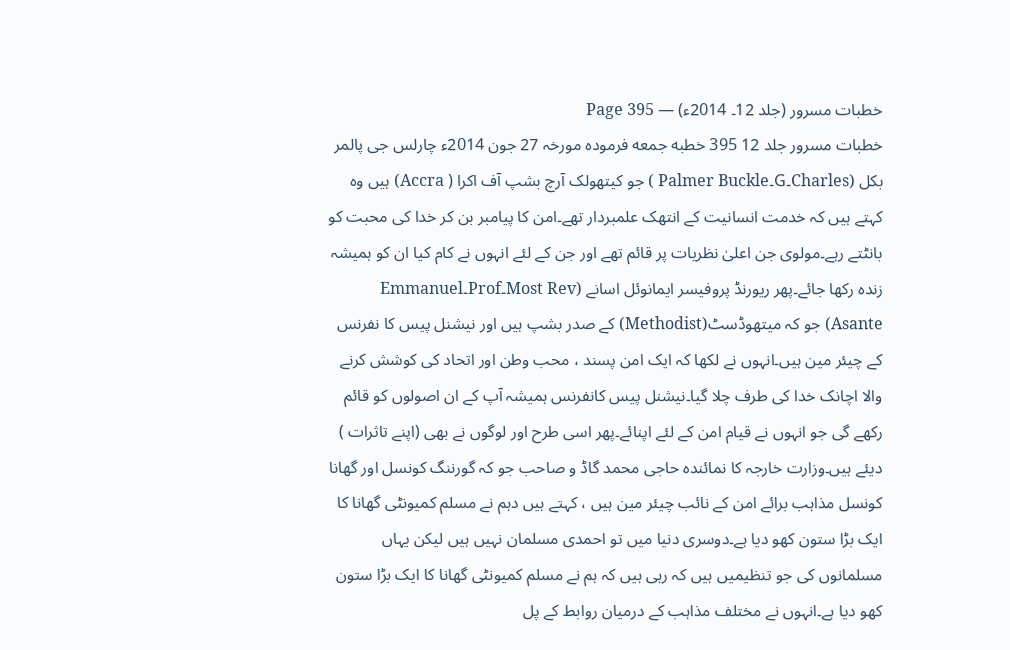خطبات مسرور (جلد 12۔ 2014ء) — Page 395
خطبات مسرور جلد 12 395 خطبه جمعه فرمودہ مورخہ 27 جون 2014ء چارلس جی پالمر بکل (Charles۔G۔Palmer Buckle ) جو کیتھولک آرچ بشپ آف اکرا ( Accra) ہیں وہ کہتے ہیں کہ خدمت انسانیت کے انتھک علمبردار تھے۔امن کا پیامبر بن کر خدا کی محبت کو بانٹتے رہے۔مولوی جن اعلیٰ نظریات پر قائم تھے اور جن کے لئے انہوں نے کام کیا ان کو ہمیشہ زندہ رکھا جائے۔پھر ریورنڈ پروفیسر ایمانوئل اسانے (Most Rev۔Prof۔Emmanuel Asante) جو کہ میتھوڈسٹ(Methodist) کے صدر بشپ ہیں اور نیشنل پیس کا نفرنس کے چیئر مین ہیں۔انہوں نے لکھا کہ ایک امن پسند ، محب وطن اور اتحاد کی کوشش کرنے والا اچانک خدا کی طرف چلا گیا۔نیشنل پیس کانفرنس ہمیشہ آپ کے ان اصولوں کو قائم رکھے گی جو انہوں نے قیام امن کے لئے اپنائے۔پھر اسی طرح اور لوگوں نے بھی (اپنے تاثرات ) دیئے ہیں۔وزارت خارجہ کا نمائندہ حاجی محمد گاڈ و صاحب جو کہ گورننگ کونسل اور گھانا کونسل مذاہب برائے امن کے نائب چیئر مین ہیں ، کہتے ہیں دہم نے مسلم کمیونٹی گھانا کا ایک بڑا ستون کھو دیا ہے۔دوسری دنیا میں تو احمدی مسلمان نہیں ہیں لیکن یہاں مسلمانوں کی جو تنظیمیں ہیں کہ رہی ہیں کہ ہم نے مسلم کمیونٹی گھانا کا ایک بڑا ستون کھو دیا ہے۔انہوں نے مختلف مذاہب کے درمیان روابط کے پل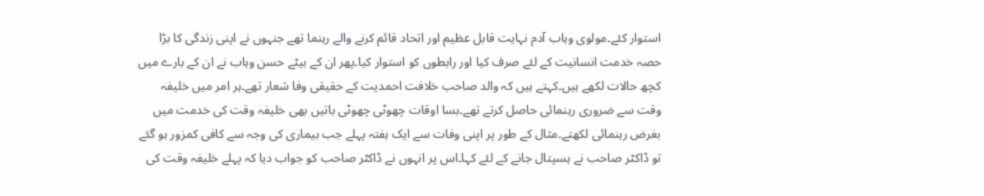استوار کئے۔مولوی وہاب آدم نہایت قابل عظیم اور اتحاد قائم کرنے والے رہنما تھے جنہوں نے اپنی زندگی کا بڑا حصہ خدمت انسانیت کے لئے صرف کیا اور رابطوں کو استوار کیا۔پھر ان کے بیٹے حسن وہاب نے ان کے بارے میں کچھ حالات لکھے ہیں۔کہتے ہیں کہ والد صاحب خلافت احمدیت کے حقیقی وفا شعار تھے۔ہر امر میں خلیفہ وقت سے ضروری رہنمائی حاصل کرتے تھے۔بسا اوقات چھوٹی چھوٹی باتیں بھی خلیفہ وقت کی خدمت میں بغرض رہنمائی لکھتے۔مثال کے طور پر اپنی وفات سے ایک ہفتہ پہلے جب بیماری کی وجہ سے کافی کمزور ہو گئے تو ڈاکٹر صاحب نے ہسپتال جانے کے لئے کہا۔اس پر انہوں نے ڈاکٹر صاحب کو جواب دیا کہ پہلے خلیفہ وقت کی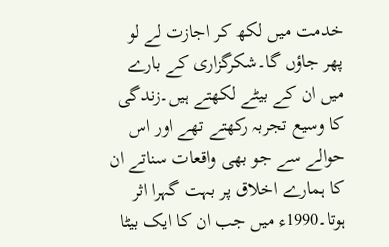خدمت میں لکھ کر اجازت لے لو پھر جاؤں گا۔شکرگزاری کے بارے میں ان کے بیٹے لکھتے ہیں۔زندگی کا وسیع تجربہ رکھتے تھے اور اس حوالے سے جو بھی واقعات سناتے ان کا ہمارے اخلاق پر بہت گہرا اثر ہوتا۔1990ء میں جب ان کا ایک بیٹا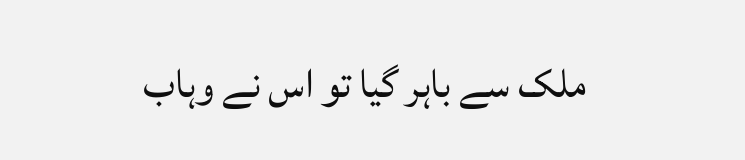ملک سے باہر گیا تو اس نے وہاب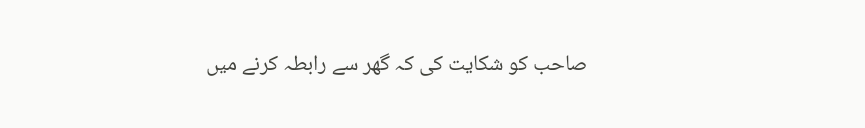صاحب کو شکایت کی کہ گھر سے رابطہ کرنے میں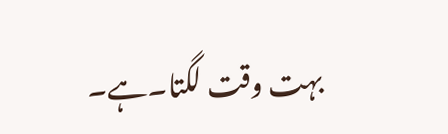بہت وقت لگتا۔ہے۔